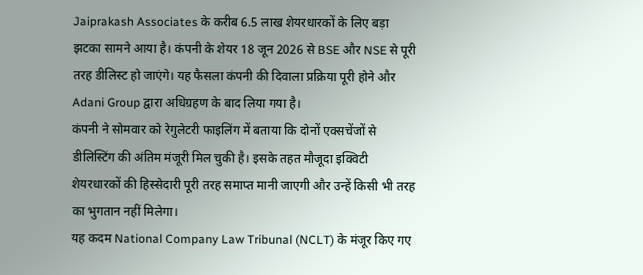Jaiprakash Associates के करीब 6.5 लाख शेयरधारकों के लिए बड़ा झटका सामने आया है। कंपनी के शेयर 18 जून 2026 से BSE और NSE से पूरी तरह डीलिस्ट हो जाएंगे। यह फैसला कंपनी की दिवाला प्रक्रिया पूरी होने और Adani Group द्वारा अधिग्रहण के बाद लिया गया है।
कंपनी ने सोमवार को रेगुलेटरी फाइलिंग में बताया कि दोनों एक्सचेंजों से डीलिस्टिंग की अंतिम मंजूरी मिल चुकी है। इसके तहत मौजूदा इक्विटी शेयरधारकों की हिस्सेदारी पूरी तरह समाप्त मानी जाएगी और उन्हें किसी भी तरह का भुगतान नहीं मिलेगा।
यह कदम National Company Law Tribunal (NCLT) के मंजूर किए गए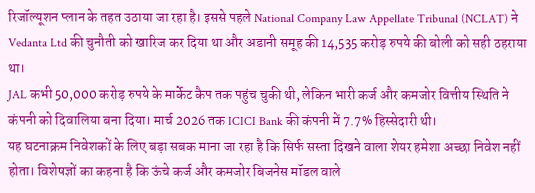रिजॉल्यूशन प्लान के तहत उठाया जा रहा है। इससे पहले National Company Law Appellate Tribunal (NCLAT) ने Vedanta Ltd की चुनौती को खारिज कर दिया था और अडानी समूह की 14,535 करोड़ रुपये की बोली को सही ठहराया था।
JAL कभी 50,000 करोड़ रुपये के मार्केट कैप तक पहुंच चुकी थी, लेकिन भारी कर्ज और कमजोर वित्तीय स्थिति ने कंपनी को दिवालिया बना दिया। मार्च 2026 तक ICICI Bank की कंपनी में 7.7% हिस्सेदारी थी।
यह घटनाक्रम निवेशकों के लिए बड़ा सबक माना जा रहा है कि सिर्फ सस्ता दिखने वाला शेयर हमेशा अच्छा निवेश नहीं होता। विशेषज्ञों का कहना है कि ऊंचे कर्ज और कमजोर बिजनेस मॉडल वाले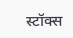स्टॉक्स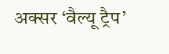अक्सर ‘वैल्यू ट्रैप’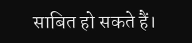साबित हो सकते हैं।